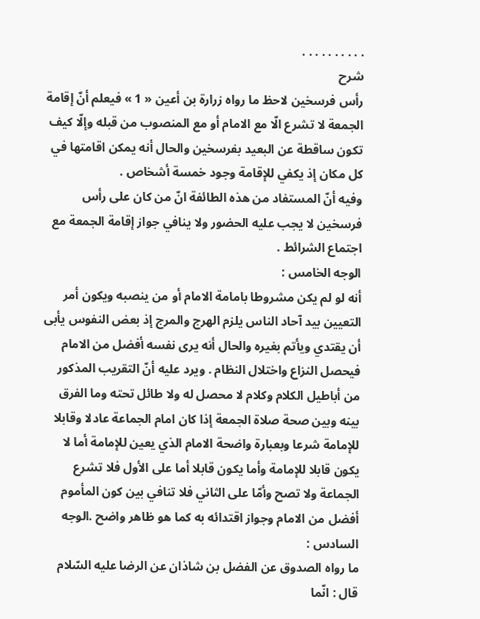. . . . . . . . . .
شرح
رأس فرسخين لاحظ ما رواه زرارة بن أعين « 1 » فيعلم أنّ إقامة الجمعة لا تشرع الّا مع الامام أو مع المنصوب من قبله وإلّا كيف تكون ساقطة عن البعيد بفرسخين والحال أنه يمكن اقامتها في كل مكان إذ يكفي للإقامة وجود خمسة أشخاص .
وفيه أنّ المستفاد من هذه الطائفة انّ من كان على رأس فرسخين لا يجب عليه الحضور ولا ينافي جواز إقامة الجمعة مع اجتماع الشرائط .
الوجه الخامس :
أنه لو لم يكن مشروطا بامامة الامام أو من ينصبه ويكون أمر التعيين بيد آحاد الناس يلزم الهرج والمرج إذ بعض النفوس يأبى أن يقتدي ويأتم بغيره والحال أنه يرى نفسه أفضل من الامام فيحصل النزاع واختلال النظام . ويرد عليه أنّ التقريب المذكور من أباطيل الكلام وكلام لا محصل له ولا طائل تحته وما الفرق بينه وبين صحة صلاة الجمعة إذا كان امام الجماعة عادلا وقابلا للإمامة شرعا وبعبارة واضحة الامام الذي يعين للإمامة أما لا يكون قابلا للإمامة وأما يكون قابلا أما على الأول فلا تشرع الجماعة ولا تصح وأمّا على الثاني فلا تنافي بين كون المأموم أفضل من الامام وجواز اقتدائه به كما هو ظاهر واضح .الوجه السادس :
ما رواه الصدوق عن الفضل بن شاذان عن الرضا عليه السّلام قال : انّما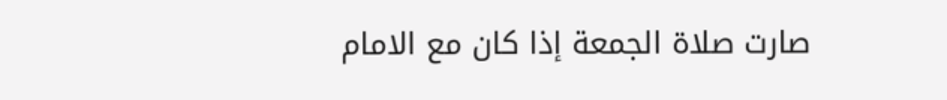صارت صلاة الجمعة إذا كان مع الامام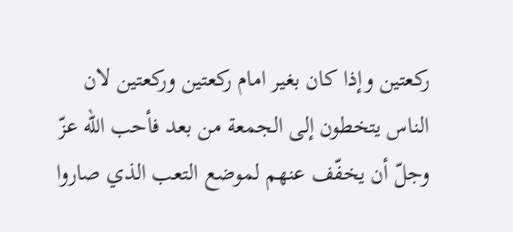ركعتين وإذا كان بغير امام ركعتين وركعتين لان الناس يتخطون إلى الجمعة من بعد فأحب اللّه عزّ وجلّ أن يخفّف عنهم لموضع التعب الذي صاروا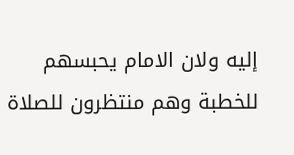إليه ولان الامام يحبسهم للخطبة وهم منتظرون للصلاة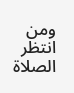ومن انتظر الصلاة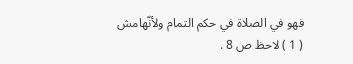فهو في الصلاة في حكم التمام ولأنّهامش
( 1 ) لاحظ ص 8 .